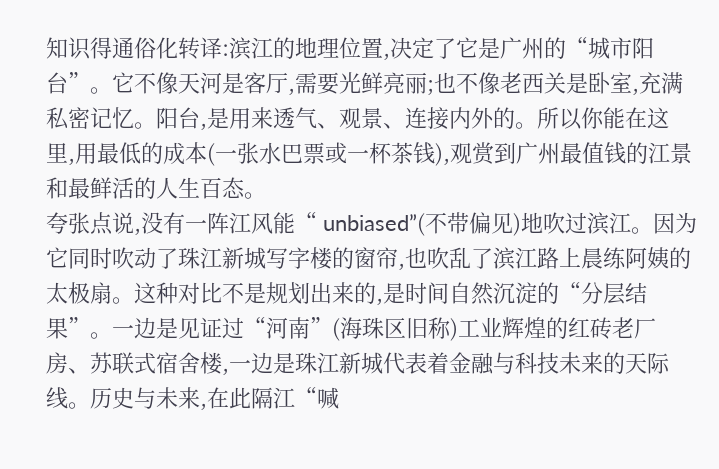知识得通俗化转译:滨江的地理位置,决定了它是广州的“城市阳台”。它不像天河是客厅,需要光鲜亮丽;也不像老西关是卧室,充满私密记忆。阳台,是用来透气、观景、连接内外的。所以你能在这里,用最低的成本(一张水巴票或一杯茶钱),观赏到广州最值钱的江景和最鲜活的人生百态。
夸张点说,没有一阵江风能“ unbiased”(不带偏见)地吹过滨江。因为它同时吹动了珠江新城写字楼的窗帘,也吹乱了滨江路上晨练阿姨的太极扇。这种对比不是规划出来的,是时间自然沉淀的“分层结果”。一边是见证过“河南”(海珠区旧称)工业辉煌的红砖老厂房、苏联式宿舍楼,一边是珠江新城代表着金融与科技未来的天际线。历史与未来,在此隔江“喊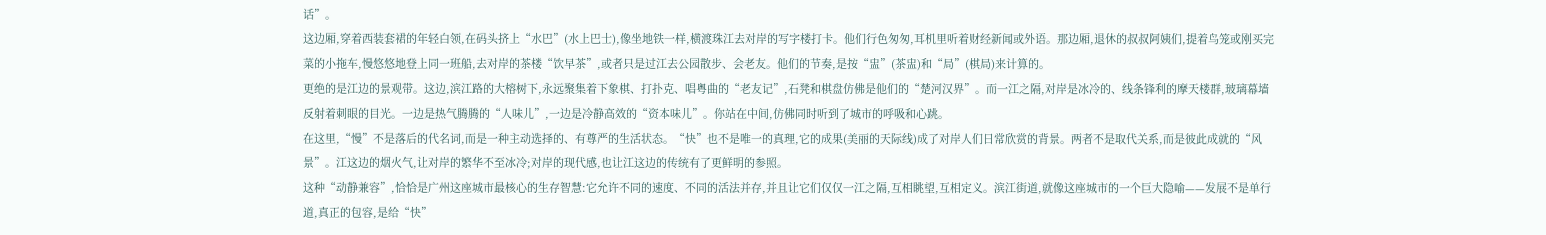话”。
这边厢,穿着西装套裙的年轻白领,在码头挤上“水巴”(水上巴士),像坐地铁一样,横渡珠江去对岸的写字楼打卡。他们行色匆匆,耳机里听着财经新闻或外语。那边厢,退休的叔叔阿姨们,提着鸟笼或刚买完菜的小拖车,慢悠悠地登上同一班船,去对岸的茶楼“饮早茶”,或者只是过江去公园散步、会老友。他们的节奏,是按“盅”(茶盅)和“局”(棋局)来计算的。
更绝的是江边的景观带。这边,滨江路的大榕树下,永远聚集着下象棋、打扑克、唱粤曲的“老友记”,石凳和棋盘仿佛是他们的“楚河汉界”。而一江之隔,对岸是冰冷的、线条锋利的摩天楼群,玻璃幕墙反射着刺眼的目光。一边是热气腾腾的“人味儿”,一边是冷静高效的“资本味儿”。你站在中间,仿佛同时听到了城市的呼吸和心跳。
在这里,“慢”不是落后的代名词,而是一种主动选择的、有尊严的生活状态。“快”也不是唯一的真理,它的成果(美丽的天际线)成了对岸人们日常欣赏的背景。两者不是取代关系,而是彼此成就的“风景”。江这边的烟火气,让对岸的繁华不至冰冷;对岸的现代感,也让江这边的传统有了更鲜明的参照。
这种“动静兼容”,恰恰是广州这座城市最核心的生存智慧:它允许不同的速度、不同的活法并存,并且让它们仅仅一江之隔,互相眺望,互相定义。滨江街道,就像这座城市的一个巨大隐喻——发展不是单行道,真正的包容,是给“快”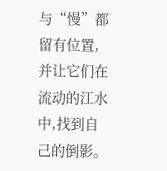与“慢”都留有位置,并让它们在流动的江水中,找到自己的倒影。